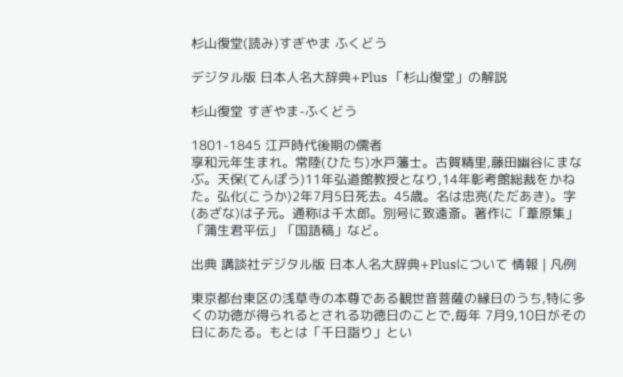杉山復堂(読み)すぎやま ふくどう

デジタル版 日本人名大辞典+Plus 「杉山復堂」の解説

杉山復堂 すぎやま-ふくどう

1801-1845 江戸時代後期の儒者
享和元年生まれ。常陸(ひたち)水戸藩士。古賀精里,藤田幽谷にまなぶ。天保(てんぽう)11年弘道館教授となり,14年彰考館総裁をかねた。弘化(こうか)2年7月5日死去。45歳。名は忠亮(ただあき)。字(あざな)は子元。通称は千太郎。別号に致遠斎。著作に「葦原集」「蒲生君平伝」「国語稿」など。

出典 講談社デジタル版 日本人名大辞典+Plusについて 情報 | 凡例

東京都台東区の浅草寺の本尊である観世音菩薩の縁日のうち,特に多くの功徳が得られるとされる功徳日のことで,毎年 7月9,10日がその日にあたる。もとは「千日詣り」とい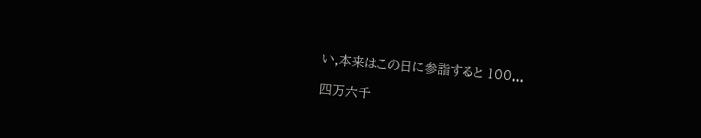い,本来はこの日に参詣すると 100...

四万六千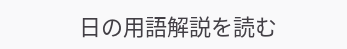日の用語解説を読む